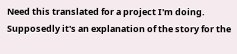Need this translated for a project I'm doing. Supposedly it's an explanation of the story for the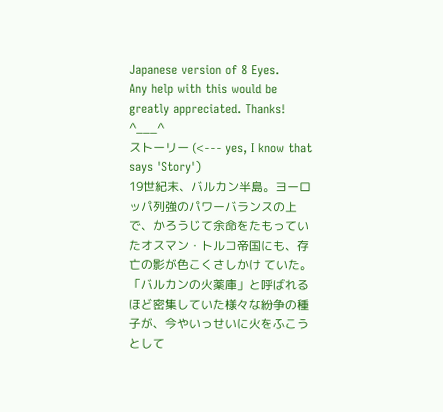Japanese version of 8 Eyes.
Any help with this would be greatly appreciated. Thanks! ^___^
ストーリー (<--- yes, I know that says 'Story')
19世紀末、バルカン半島。ヨーロッパ列強のパワーバランスの上で、かろうじて余命をたもっていたオスマン・トルコ帝国にも、存亡の影が色こくさしかけ ていた。「バルカンの火薬庫」と呼ばれるほど密集していた様々な紛争の種子が、今やいっせいに火をふこうとして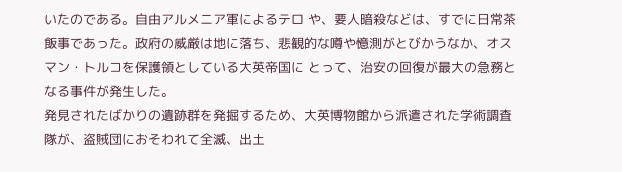いたのである。自由アルメニア軍によるテロ や、要人暗殺などは、すでに日常茶飯事であった。政府の威厳は地に落ち、悲観的な噂や憶測がとびかうなか、オスマン・トルコを保護領としている大英帝国に とって、治安の回復が最大の急務となる事件が発生した。
発見されたばかりの遺跡群を発掘するため、大英博物館から派遣された学術調査隊が、盗賊団におそわれて全滅、出土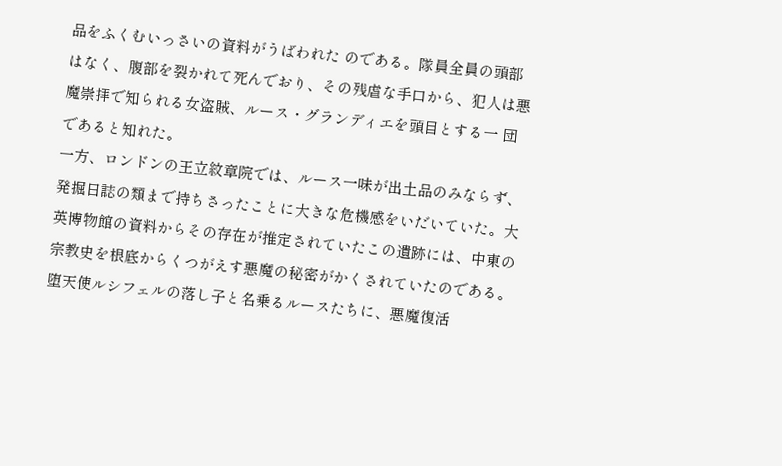品をふくむいっさいの資料がうばわれた のである。隊員全員の頭部はなく、腹部を裂かれて死んでおり、その残虐な手口から、犯人は悪魔崇拝で知られる女盗賊、ルース・グランディエを頭目とする一 団であると知れた。
一方、ロンドンの王立紋章院では、ルース一味が出土品のみならず、発掘日誌の類まで持ちさったことに大きな危機感をいだいていた。大英博物館の資料からその存在が推定されていたこの遺跡には、中東の宗教史を根底からくつがえす悪魔の秘密がかくされていたのである。
堕天使ルシフェルの落し子と名乗るルースたちに、悪魔復活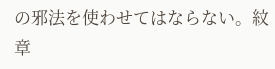の邪法を使わせてはならない。紋章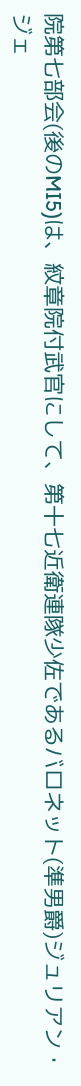院第七部会(後のMI5)は、紋章院付武官にして、第十七近衛連隊少佐であるバロネット(準男爵)ジュリアン・ジェ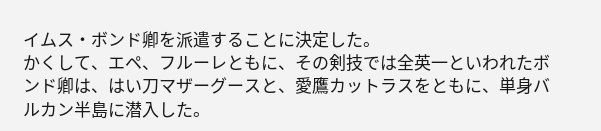イムス・ボンド卿を派遣することに決定した。
かくして、エペ、フルーレともに、その剣技では全英一といわれたボンド卿は、はい刀マザーグースと、愛鷹カットラスをともに、単身バルカン半島に潜入した。